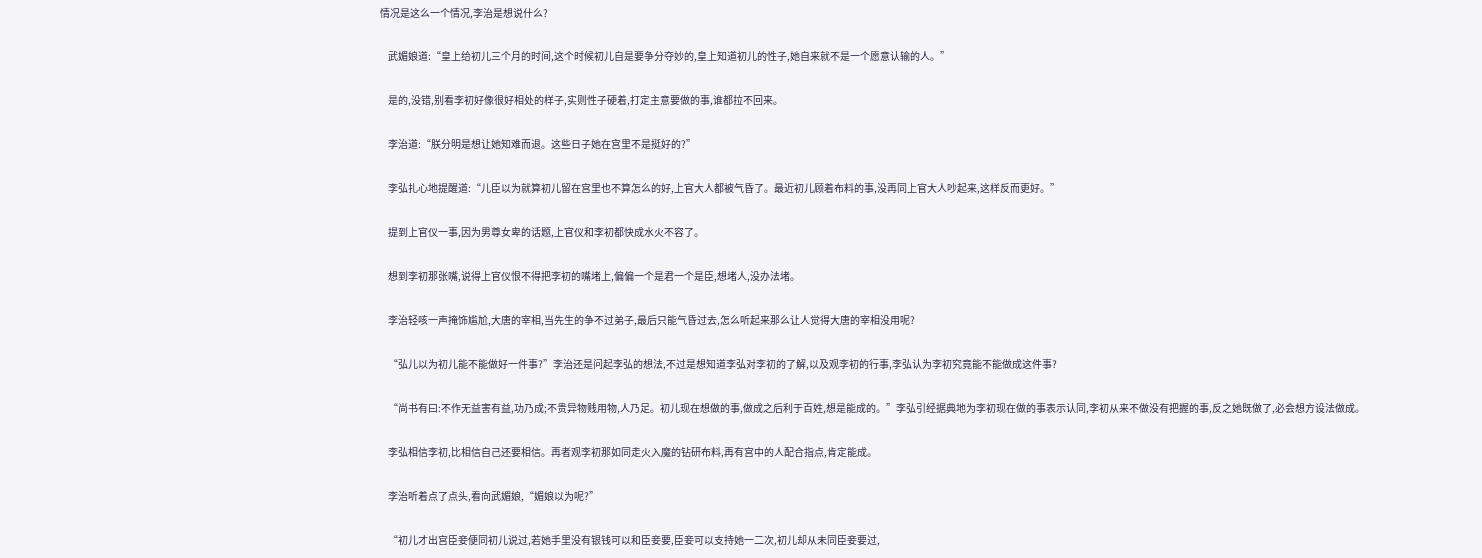情况是这么一个情况,李治是想说什么?

    武媚娘道:“皇上给初儿三个月的时间,这个时候初儿自是要争分夺妙的,皇上知道初儿的性子,她自来就不是一个愿意认输的人。”

    是的,没错,别看李初好像很好相处的样子,实则性子硬着,打定主意要做的事,谁都拉不回来。

    李治道:“朕分明是想让她知难而退。这些日子她在宫里不是挺好的?”

    李弘扎心地提醒道:“儿臣以为就算初儿留在宫里也不算怎么的好,上官大人都被气昏了。最近初儿顾着布料的事,没再同上官大人吵起来,这样反而更好。”

    提到上官仪一事,因为男尊女卑的话题,上官仪和李初都快成水火不容了。

    想到李初那张嘴,说得上官仪恨不得把李初的嘴堵上,偏偏一个是君一个是臣,想堵人,没办法堵。

    李治轻咳一声掩饰尴尬,大唐的宰相,当先生的争不过弟子,最后只能气昏过去,怎么听起来那么让人觉得大唐的宰相没用呢?

    “弘儿以为初儿能不能做好一件事?”李治还是问起李弘的想法,不过是想知道李弘对李初的了解,以及观李初的行事,李弘认为李初究竟能不能做成这件事?

    “尚书有曰:不作无益害有益,功乃成;不贵异物贱用物,人乃足。初儿现在想做的事,做成之后利于百姓,想是能成的。”李弘引经据典地为李初现在做的事表示认同,李初从来不做没有把握的事,反之她既做了,必会想方设法做成。

    李弘相信李初,比相信自己还要相信。再者观李初那如同走火入魔的钻研布料,再有宫中的人配合指点,肯定能成。

    李治听着点了点头,看向武媚娘,“媚娘以为呢?”

    “初儿才出宫臣妾便同初儿说过,若她手里没有银钱可以和臣妾要,臣妾可以支持她一二次,初儿却从未同臣妾要过,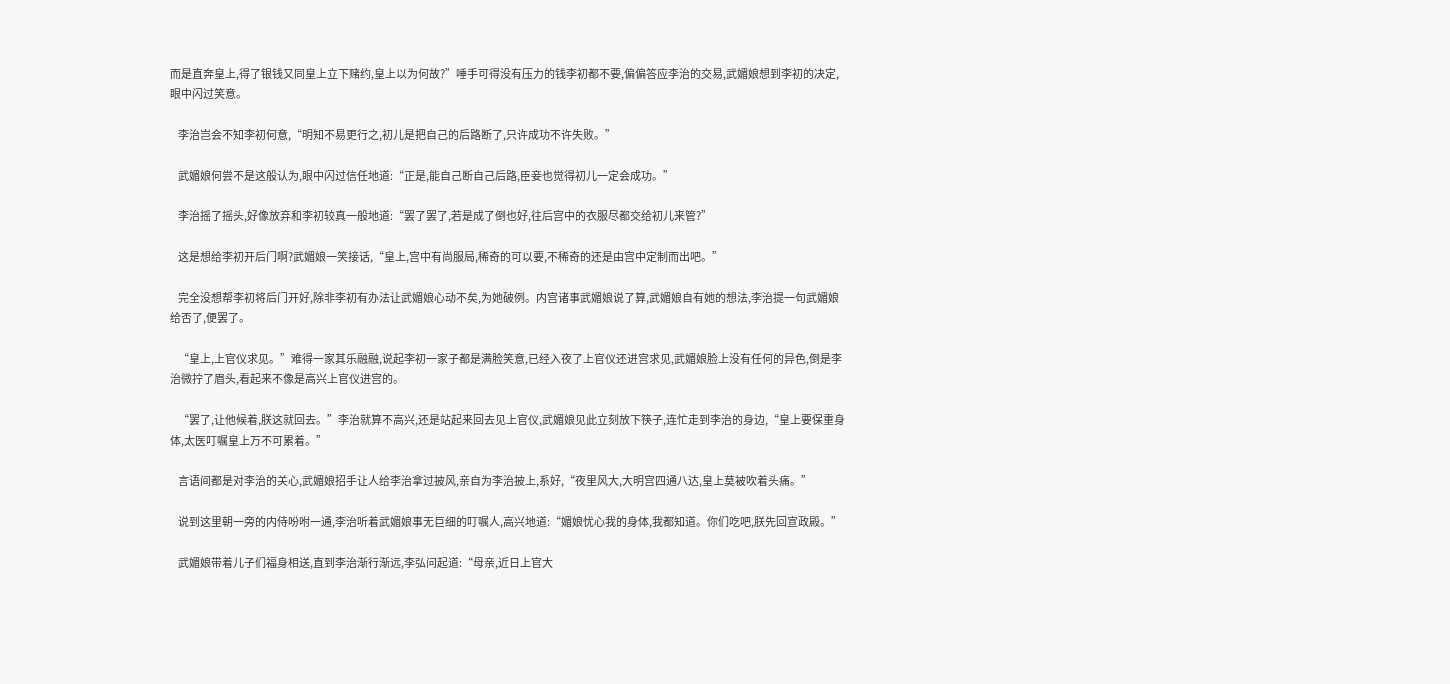而是直奔皇上,得了银钱又同皇上立下赌约,皇上以为何故?”唾手可得没有压力的钱李初都不要,偏偏答应李治的交易,武媚娘想到李初的决定,眼中闪过笑意。

    李治岂会不知李初何意,“明知不易更行之,初儿是把自己的后路断了,只许成功不许失败。”

    武媚娘何尝不是这般认为,眼中闪过信任地道:“正是,能自己断自己后路,臣妾也觉得初儿一定会成功。”

    李治摇了摇头,好像放弃和李初较真一般地道:“罢了罢了,若是成了倒也好,往后宫中的衣服尽都交给初儿来管?”

    这是想给李初开后门啊?武媚娘一笑接话,“皇上,宫中有尚服局,稀奇的可以要,不稀奇的还是由宫中定制而出吧。”

    完全没想帮李初将后门开好,除非李初有办法让武媚娘心动不矣,为她破例。内宫诸事武媚娘说了算,武媚娘自有她的想法,李治提一句武媚娘给否了,便罢了。

    “皇上,上官仪求见。”难得一家其乐融融,说起李初一家子都是满脸笑意,已经入夜了上官仪还进宫求见,武媚娘脸上没有任何的异色,倒是李治微拧了眉头,看起来不像是高兴上官仪进宫的。

    “罢了,让他候着,朕这就回去。”李治就算不高兴,还是站起来回去见上官仪,武媚娘见此立刻放下筷子,连忙走到李治的身边,“皇上要保重身体,太医叮嘱皇上万不可累着。”

    言语间都是对李治的关心,武媚娘招手让人给李治拿过披风,亲自为李治披上,系好,“夜里风大,大明宫四通八达,皇上莫被吹着头痛。”

    说到这里朝一旁的内侍吩咐一通,李治听着武媚娘事无巨细的叮嘱人,高兴地道:“媚娘忧心我的身体,我都知道。你们吃吧,朕先回宣政殿。”

    武媚娘带着儿子们福身相送,直到李治渐行渐远,李弘问起道:“母亲,近日上官大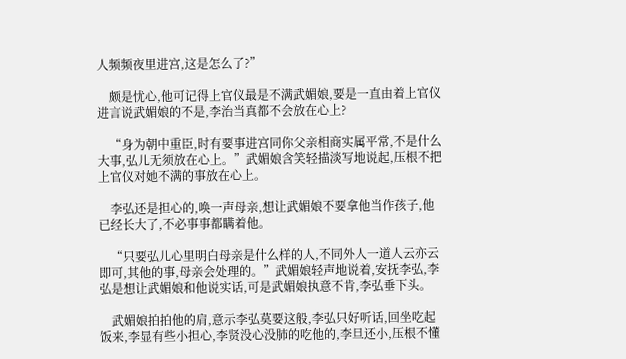人频频夜里进宫,这是怎么了?”

    颇是忧心,他可记得上官仪最是不满武媚娘,要是一直由着上官仪进言说武媚娘的不是,李治当真都不会放在心上?

    “身为朝中重臣,时有要事进宫同你父亲相商实属平常,不是什么大事,弘儿无须放在心上。”武媚娘含笑轻描淡写地说起,压根不把上官仪对她不满的事放在心上。

    李弘还是担心的,唤一声母亲,想让武媚娘不要拿他当作孩子,他已经长大了,不必事事都瞒着他。

    “只要弘儿心里明白母亲是什么样的人,不同外人一道人云亦云即可,其他的事,母亲会处理的。”武媚娘轻声地说着,安抚李弘,李弘是想让武媚娘和他说实话,可是武媚娘执意不肯,李弘垂下头。

    武媚娘拍拍他的肩,意示李弘莫要这般,李弘只好听话,回坐吃起饭来,李显有些小担心,李贤没心没肺的吃他的,李旦还小,压根不懂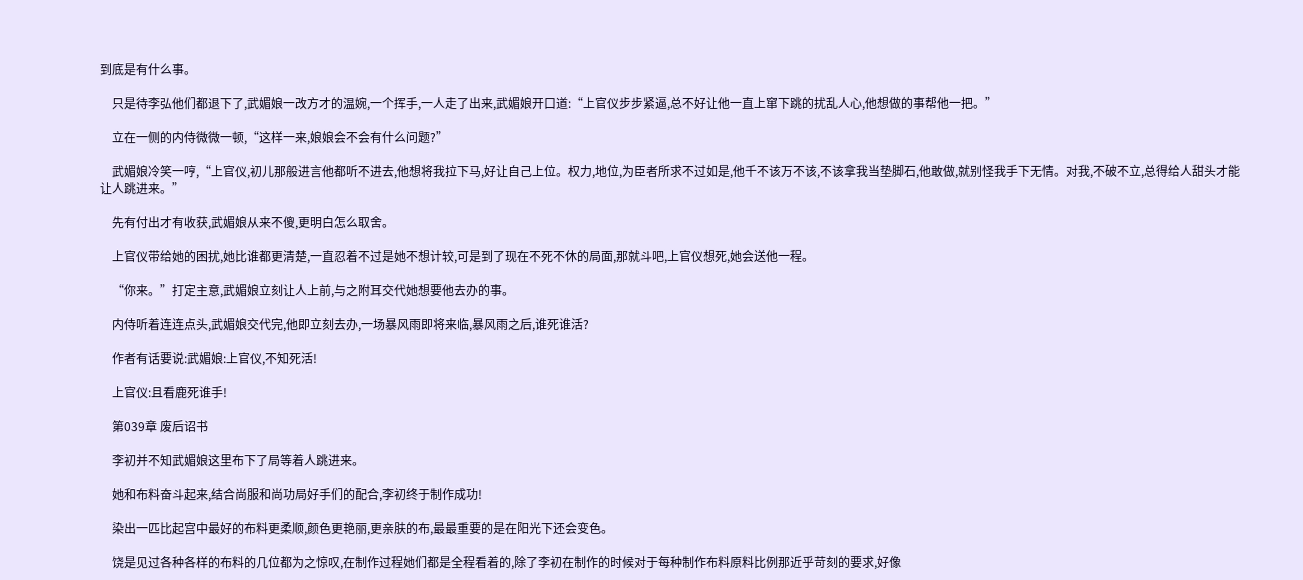到底是有什么事。

    只是待李弘他们都退下了,武媚娘一改方才的温婉,一个挥手,一人走了出来,武媚娘开口道:“上官仪步步紧逼,总不好让他一直上窜下跳的扰乱人心,他想做的事帮他一把。”

    立在一侧的内侍微微一顿,“这样一来,娘娘会不会有什么问题?”

    武媚娘冷笑一哼,“上官仪,初儿那般进言他都听不进去,他想将我拉下马,好让自己上位。权力,地位,为臣者所求不过如是,他千不该万不该,不该拿我当垫脚石,他敢做,就别怪我手下无情。对我,不破不立,总得给人甜头才能让人跳进来。”

    先有付出才有收获,武媚娘从来不傻,更明白怎么取舍。

    上官仪带给她的困扰,她比谁都更清楚,一直忍着不过是她不想计较,可是到了现在不死不休的局面,那就斗吧,上官仪想死,她会送他一程。

    “你来。”打定主意,武媚娘立刻让人上前,与之附耳交代她想要他去办的事。

    内侍听着连连点头,武媚娘交代完,他即立刻去办,一场暴风雨即将来临,暴风雨之后,谁死谁活?

    作者有话要说:武媚娘:上官仪,不知死活!

    上官仪:且看鹿死谁手!

    第039章 废后诏书

    李初并不知武媚娘这里布下了局等着人跳进来。

    她和布料奋斗起来,结合尚服和尚功局好手们的配合,李初终于制作成功!

    染出一匹比起宫中最好的布料更柔顺,颜色更艳丽,更亲肤的布,最最重要的是在阳光下还会变色。

    饶是见过各种各样的布料的几位都为之惊叹,在制作过程她们都是全程看着的,除了李初在制作的时候对于每种制作布料原料比例那近乎苛刻的要求,好像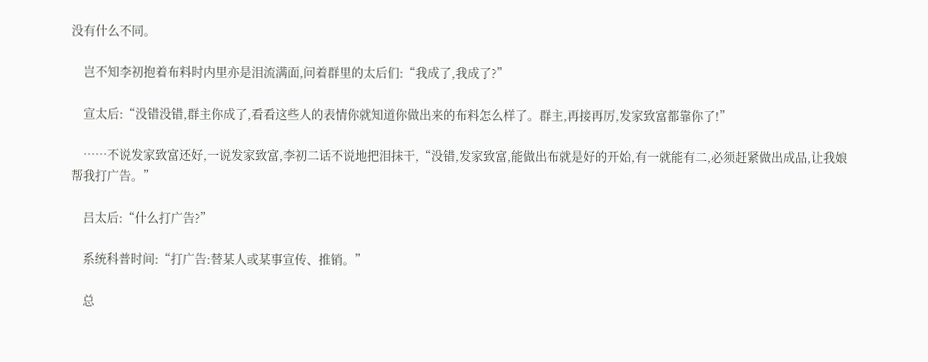没有什么不同。

    岂不知李初抱着布料时内里亦是泪流满面,问着群里的太后们:“我成了,我成了?”

    宣太后:“没错没错,群主你成了,看看这些人的表情你就知道你做出来的布料怎么样了。群主,再接再厉,发家致富都靠你了!”

    ……不说发家致富还好,一说发家致富,李初二话不说地把泪抹干,“没错,发家致富,能做出布就是好的开始,有一就能有二,必须赶紧做出成品,让我娘帮我打广告。”

    吕太后:“什么打广告?”

    系统科普时间:“打广告:替某人或某事宣传、推销。”

    总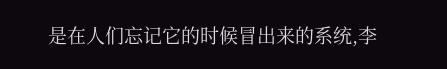是在人们忘记它的时候冒出来的系统,李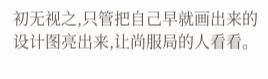初无视之,只管把自己早就画出来的设计图亮出来,让尚服局的人看看。